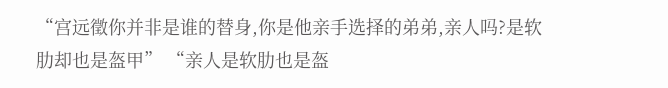“宫远徵你并非是谁的替身,你是他亲手选择的弟弟,亲人吗?是软肋却也是盔甲” “亲人是软肋也是盔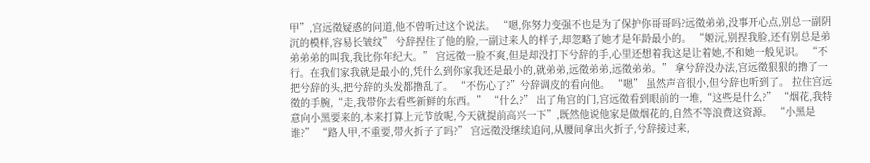甲”,宫远徵疑惑的问道,他不曾听过这个说法。 “嗯,你努力变强不也是为了保护你哥哥吗?远徵弟弟,没事开心点,别总一副阴沉的模样,容易长皱纹” 兮辞捏住了他的脸,一副过来人的样子,却忽略了她才是年龄最小的。 “姬沅,别捏我脸,还有别总是弟弟弟弟的叫我,我比你年纪大。” 宫远徵一脸不爽,但是却没打下兮辞的手,心里还想着我这是让着她,不和她一般见识。 “不行。在我们家我就是最小的,凭什么到你家我还是最小的,就弟弟,远徵弟弟,远徵弟弟。” 拿兮辞没办法,宫远徵狠狠的撸了一把兮辞的头,把兮辞的头发都撸乱了。 “不伤心了?”兮辞调皮的看向他。 “嗯” 虽然声音很小,但兮辞也听到了。 拉住宫远徵的手腕,“走,我带你去看些新鲜的东西。” “什么?” 出了角宫的门,宫远徵看到眼前的一堆,“这些是什么?” “烟花,我特意向小黑要来的,本来打算上元节放呢,今天就提前高兴一下”,既然他说他家是做烟花的,自然不等浪费这资源。 “小黑是谁?” “路人甲,不重要,带火折子了吗?” 宫远徵没继续追问,从腰间拿出火折子,兮辞接过来,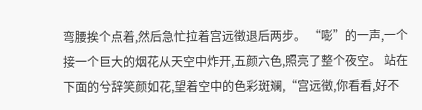弯腰挨个点着,然后急忙拉着宫远徵退后两步。 “嘭”的一声,一个接一个巨大的烟花从天空中炸开,五颜六色,照亮了整个夜空。 站在下面的兮辞笑颜如花,望着空中的色彩斑斓,“宫远徵,你看看,好不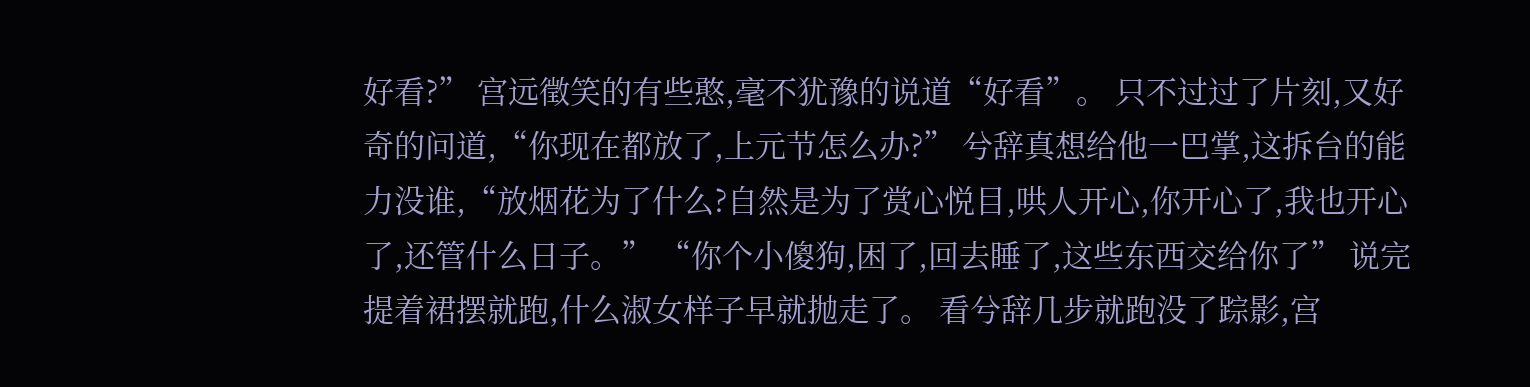好看?” 宫远徵笑的有些憨,毫不犹豫的说道“好看”。 只不过过了片刻,又好奇的问道,“你现在都放了,上元节怎么办?” 兮辞真想给他一巴掌,这拆台的能力没谁,“放烟花为了什么?自然是为了赏心悦目,哄人开心,你开心了,我也开心了,还管什么日子。” “你个小傻狗,困了,回去睡了,这些东西交给你了” 说完提着裙摆就跑,什么淑女样子早就抛走了。 看兮辞几步就跑没了踪影,宫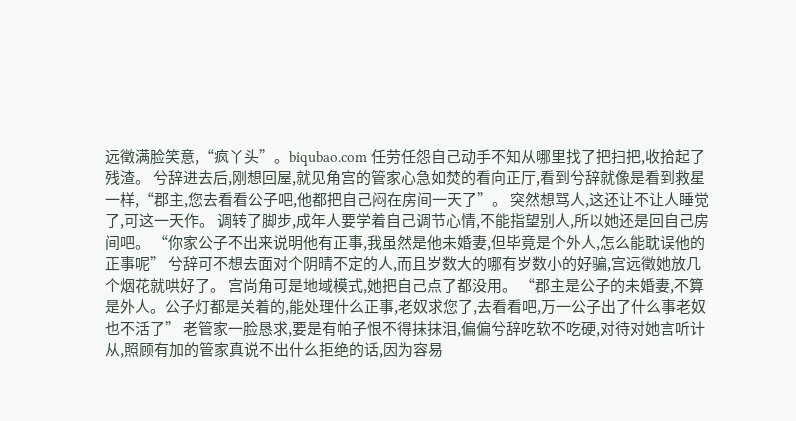远徵满脸笑意,“疯丫头”。biqubao.com 任劳任怨自己动手不知从哪里找了把扫把,收拾起了残渣。 兮辞进去后,刚想回屋,就见角宫的管家心急如焚的看向正厅,看到兮辞就像是看到救星一样,“郡主,您去看看公子吧,他都把自己闷在房间一天了”。 突然想骂人,这还让不让人睡觉了,可这一天作。 调转了脚步,成年人要学着自己调节心情,不能指望别人,所以她还是回自己房间吧。 “你家公子不出来说明他有正事,我虽然是他未婚妻,但毕竟是个外人,怎么能耽误他的正事呢” 兮辞可不想去面对个阴晴不定的人,而且岁数大的哪有岁数小的好骗,宫远徵她放几个烟花就哄好了。 宫尚角可是地域模式,她把自己点了都没用。 “郡主是公子的未婚妻,不算是外人。公子灯都是关着的,能处理什么正事,老奴求您了,去看看吧,万一公子出了什么事老奴也不活了” 老管家一脸恳求,要是有帕子恨不得抹抹泪,偏偏兮辞吃软不吃硬,对待对她言听计从,照顾有加的管家真说不出什么拒绝的话,因为容易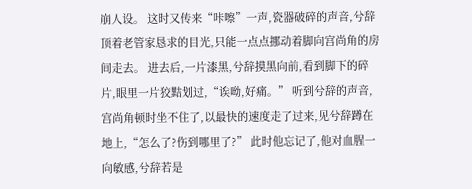崩人设。 这时又传来“咔嚓”一声,瓷器破碎的声音,兮辞顶着老管家恳求的目光,只能一点点挪动着脚向宫尚角的房间走去。 进去后,一片漆黑,兮辞摸黑向前,看到脚下的碎片,眼里一片狡黠划过,“诶呦,好痛。” 听到兮辞的声音,宫尚角顿时坐不住了,以最快的速度走了过来,见兮辞蹲在地上,“怎么了?伤到哪里了?” 此时他忘记了,他对血腥一向敏感,兮辞若是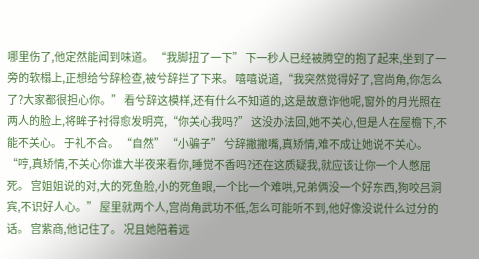哪里伤了,他定然能闻到味道。 “我脚扭了一下” 下一秒人已经被腾空的抱了起来,坐到了一旁的软榻上,正想给兮辞检查,被兮辞拦了下来。 嘻嘻说道,“我突然觉得好了,宫尚角,你怎么了?大家都很担心你。” 看兮辞这模样,还有什么不知道的,这是故意诈他呢,窗外的月光照在两人的脸上,将眸子衬得愈发明亮,“你关心我吗?” 这没办法回,她不关心,但是人在屋檐下,不能不关心。 于礼不合。 “自然” “小骗子” 兮辞撇撇嘴,真矫情,难不成让她说不关心。 “哼,真矫情,不关心你谁大半夜来看你,睡觉不香吗?还在这质疑我,就应该让你一个人憋屈死。 宫姐姐说的对,大的死鱼脸,小的死鱼眼,一个比一个难哄,兄弟俩没一个好东西,狗咬吕洞宾,不识好人心。” 屋里就两个人,宫尚角武功不低,怎么可能听不到,他好像没说什么过分的话。 宫紫商,他记住了。 况且她陪着远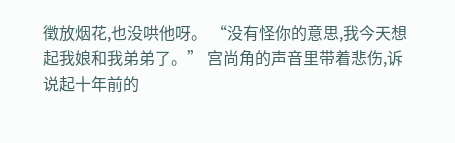徵放烟花,也没哄他呀。 “没有怪你的意思,我今天想起我娘和我弟弟了。” 宫尚角的声音里带着悲伤,诉说起十年前的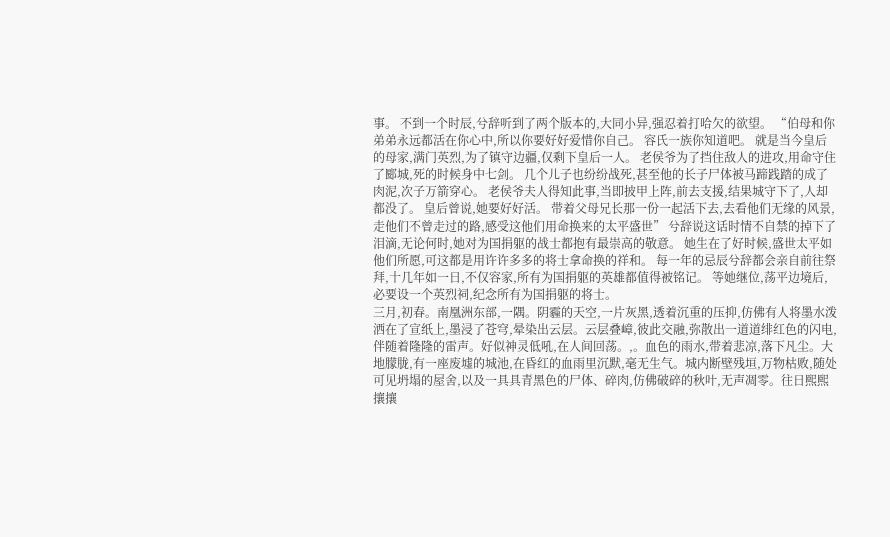事。 不到一个时辰,兮辞听到了两个版本的,大同小异,强忍着打哈欠的欲望。 “伯母和你弟弟永远都活在你心中,所以你要好好爱惜你自己。 容氏一族你知道吧。 就是当今皇后的母家,满门英烈,为了镇守边疆,仅剩下皇后一人。 老侯爷为了挡住敌人的进攻,用命守住了郾城,死的时候身中七剑。 几个儿子也纷纷战死,甚至他的长子尸体被马蹄践踏的成了肉泥,次子万箭穿心。 老侯爷夫人得知此事,当即披甲上阵,前去支援,结果城守下了,人却都没了。 皇后曾说,她要好好活。 带着父母兄长那一份一起活下去,去看他们无缘的风景,走他们不曾走过的路,感受这他们用命换来的太平盛世” 兮辞说这话时情不自禁的掉下了泪滴,无论何时,她对为国捐躯的战士都抱有最崇高的敬意。 她生在了好时候,盛世太平如他们所愿,可这都是用许许多多的将士拿命换的祥和。 每一年的忌辰兮辞都会亲自前往祭拜,十几年如一日,不仅容家,所有为国捐躯的英雄都值得被铭记。 等她继位,荡平边境后,必要设一个英烈祠,纪念所有为国捐躯的将士。
三月,初春。南凰洲东部,一隅。阴霾的天空,一片灰黑,透着沉重的压抑,仿佛有人将墨水泼洒在了宣纸上,墨浸了苍穹,晕染出云层。云层叠嶂,彼此交融,弥散出一道道绯红色的闪电,伴随着隆隆的雷声。好似神灵低吼,在人间回荡。,。血色的雨水,带着悲凉,落下凡尘。大地朦胧,有一座废墟的城池,在昏红的血雨里沉默,毫无生气。城内断壁残垣,万物枯败,随处可见坍塌的屋舍,以及一具具青黑色的尸体、碎肉,仿佛破碎的秋叶,无声凋零。往日熙熙攘攘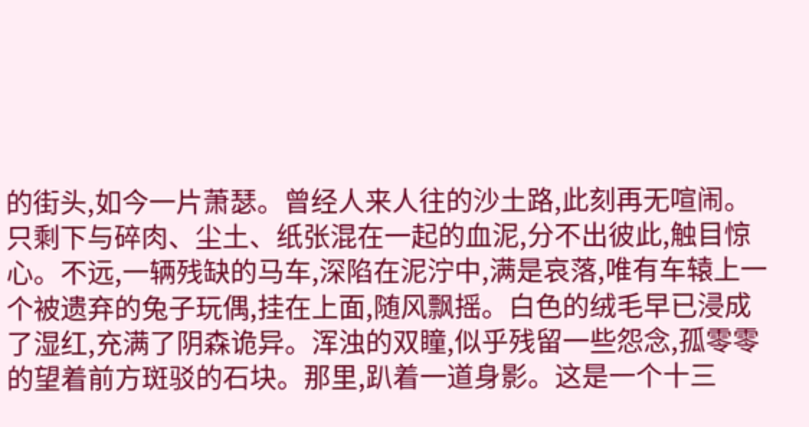的街头,如今一片萧瑟。曾经人来人往的沙土路,此刻再无喧闹。只剩下与碎肉、尘土、纸张混在一起的血泥,分不出彼此,触目惊心。不远,一辆残缺的马车,深陷在泥泞中,满是哀落,唯有车辕上一个被遗弃的兔子玩偶,挂在上面,随风飘摇。白色的绒毛早已浸成了湿红,充满了阴森诡异。浑浊的双瞳,似乎残留一些怨念,孤零零的望着前方斑驳的石块。那里,趴着一道身影。这是一个十三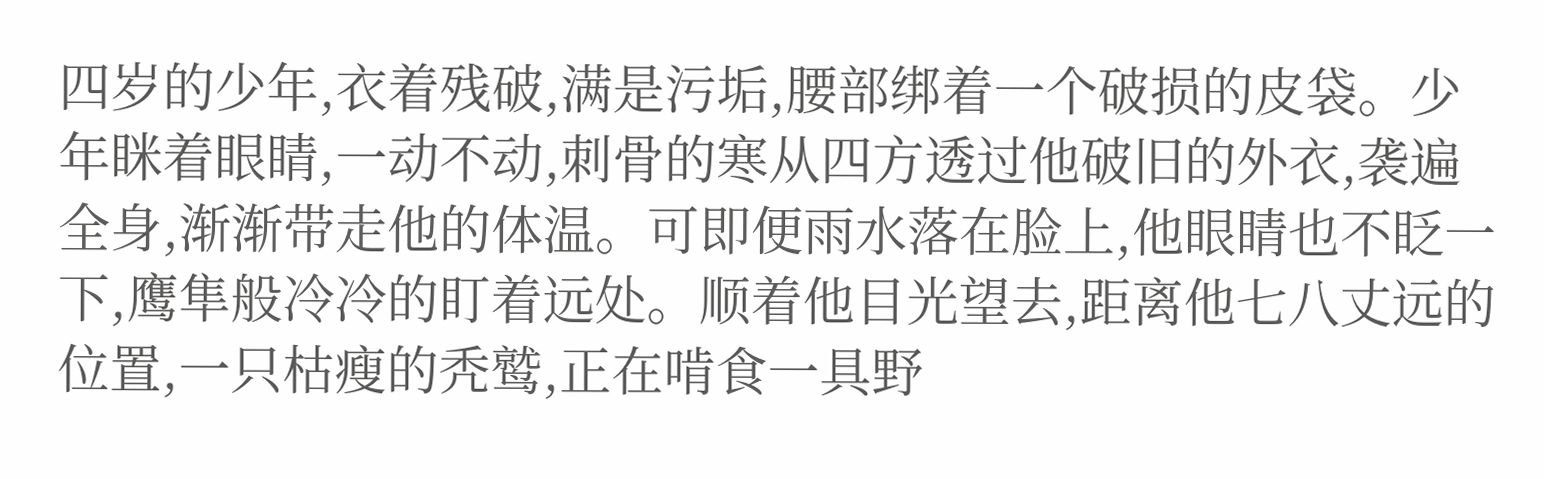四岁的少年,衣着残破,满是污垢,腰部绑着一个破损的皮袋。少年眯着眼睛,一动不动,刺骨的寒从四方透过他破旧的外衣,袭遍全身,渐渐带走他的体温。可即便雨水落在脸上,他眼睛也不眨一下,鹰隼般冷冷的盯着远处。顺着他目光望去,距离他七八丈远的位置,一只枯瘦的秃鹫,正在啃食一具野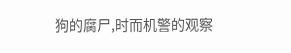狗的腐尸,时而机警的观察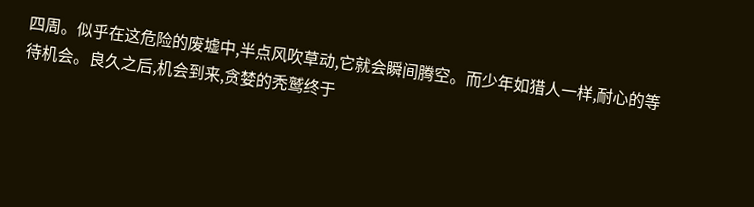四周。似乎在这危险的废墟中,半点风吹草动,它就会瞬间腾空。而少年如猎人一样,耐心的等待机会。良久之后,机会到来,贪婪的秃鹫终于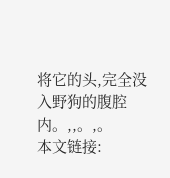将它的头,完全没入野狗的腹腔内。,,。,。
本文链接: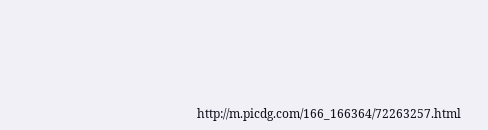http://m.picdg.com/166_166364/72263257.html